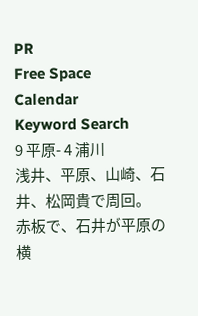PR
Free Space
Calendar
Keyword Search
9 平原- 4 浦川
浅井、平原、山崎、石井、松岡貴で周回。
赤板で、石井が平原の横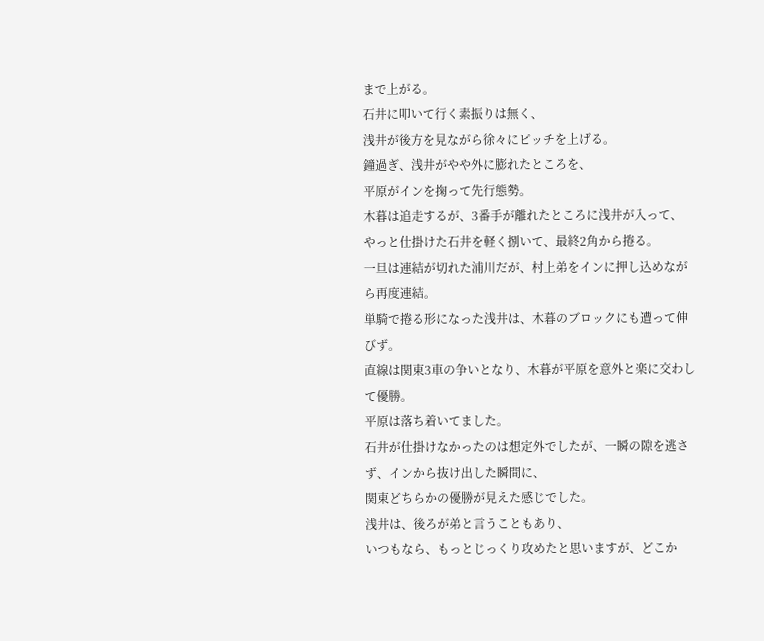まで上がる。
石井に叩いて行く素振りは無く、
浅井が後方を見ながら徐々にピッチを上げる。
鐘過ぎ、浅井がやや外に膨れたところを、
平原がインを掬って先行態勢。
木暮は追走するが、3番手が離れたところに浅井が入って、
やっと仕掛けた石井を軽く捌いて、最終2角から捲る。
一旦は連結が切れた浦川だが、村上弟をインに押し込めながら再度連結。
単騎で捲る形になった浅井は、木暮のブロックにも遭って伸びず。
直線は関東3車の争いとなり、木暮が平原を意外と楽に交わして優勝。
平原は落ち着いてました。
石井が仕掛けなかったのは想定外でしたが、一瞬の隙を逃さず、インから抜け出した瞬間に、
関東どちらかの優勝が見えた感じでした。
浅井は、後ろが弟と言うこともあり、
いつもなら、もっとじっくり攻めたと思いますが、どこか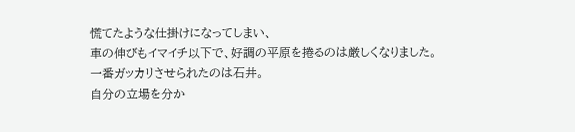慌てたような仕掛けになってしまい、
車の伸びもイマイチ以下で、好調の平原を捲るのは厳しくなりました。
一番ガッカリさせられたのは石井。
自分の立場を分か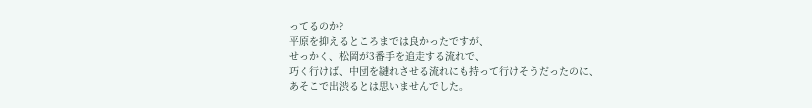ってるのか?
平原を抑えるところまでは良かったですが、
せっかく、松岡が3番手を追走する流れで、
巧く行けば、中団を縺れさせる流れにも持って行けそうだったのに、
あそこで出渋るとは思いませんでした。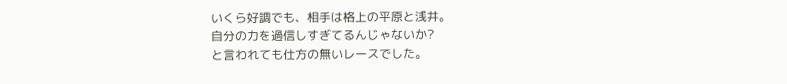いくら好調でも、相手は格上の平原と浅井。
自分の力を過信しすぎてるんじゃないか?
と言われても仕方の無いレースでした。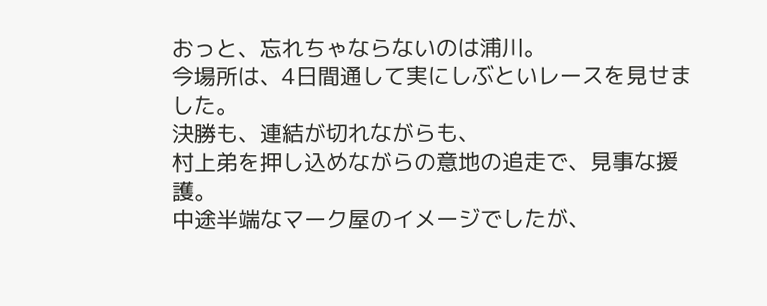おっと、忘れちゃならないのは浦川。
今場所は、4日間通して実にしぶといレースを見せました。
決勝も、連結が切れながらも、
村上弟を押し込めながらの意地の追走で、見事な援護。
中途半端なマーク屋のイメージでしたが、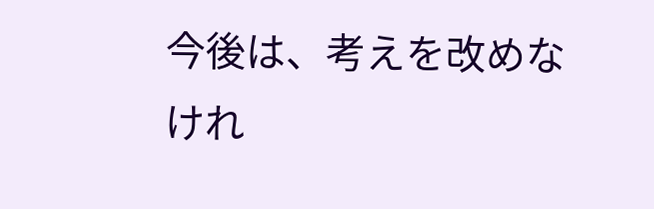今後は、考えを改めなけれ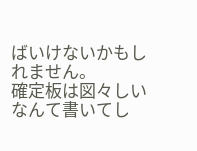ばいけないかもしれません。
確定板は図々しいなんて書いてし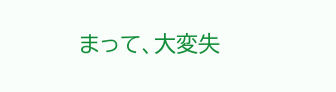まって、大変失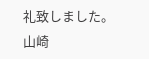礼致しました。
山崎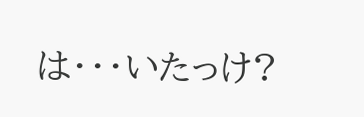は・・・いたっけ?